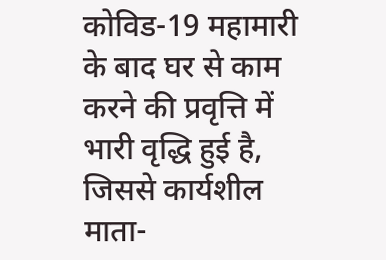कोविड-19 महामारी के बाद घर से काम करने की प्रवृत्ति में भारी वृद्धि हुई है, जिससे कार्यशील माता-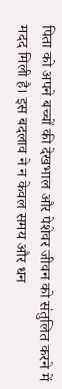पिता को अपने बच्चों की देखभाल और पेशेवर जीवन को संतुलित करने में मदद मिली है। इस बदलाव ने न केवल समय और धन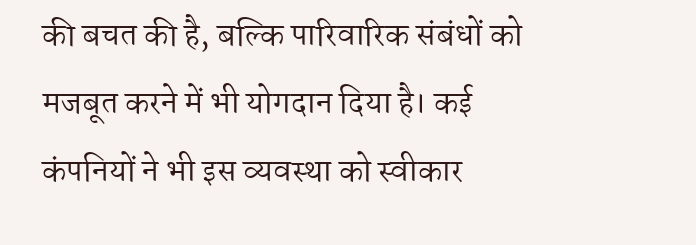की बचत की है, बल्कि पारिवारिक संबंधों को मजबूत करने में भी योगदान दिया है। कई कंपनियों ने भी इस व्यवस्था को स्वीकार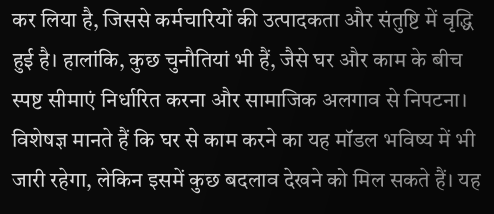कर लिया है, जिससे कर्मचारियों की उत्पादकता और संतुष्टि में वृद्धि हुई है। हालांकि, कुछ चुनौतियां भी हैं, जैसे घर और काम के बीच स्पष्ट सीमाएं निर्धारित करना और सामाजिक अलगाव से निपटना। विशेषज्ञ मानते हैं कि घर से काम करने का यह मॉडल भविष्य में भी जारी रहेगा, लेकिन इसमें कुछ बदलाव देखने को मिल सकते हैं। यह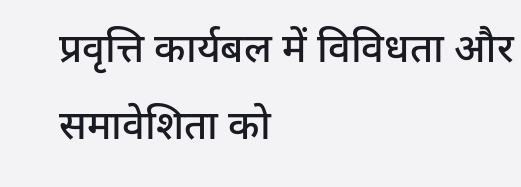प्रवृत्ति कार्यबल में विविधता और समावेशिता को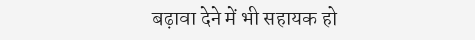बढ़ावा देने में भी सहायक हो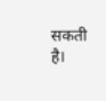सकती है।